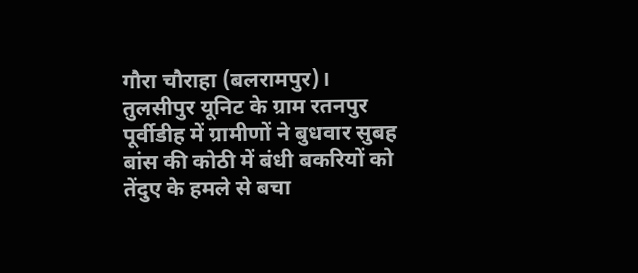गौरा चौराहा (बलरामपुर)। तुलसीपुर यूनिट के ग्राम रतनपुर पूर्वीडीह में ग्रामीणों ने बुधवार सुबह बांस की कोठी में बंधी बकरियों को तेंदुए के हमले से बचा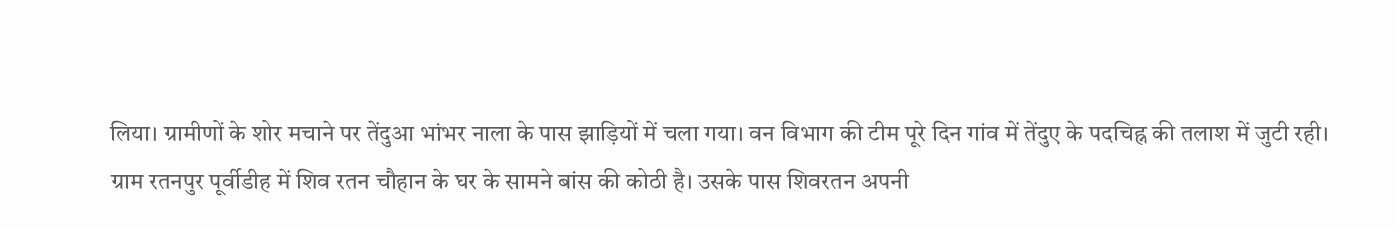लिया। ग्रामीणों के शोर मचाने पर तेंदुआ भांभर नाला के पास झाड़ियों में चला गया। वन विभाग की टीम पूरे दिन गांव में तेंदुए के पदचिह्न की तलाश में जुटी रही।
ग्राम रतनपुर पूर्वीडीह में शिव रतन चौहान के घर के सामने बांस की कोठी है। उसके पास शिवरतन अपनी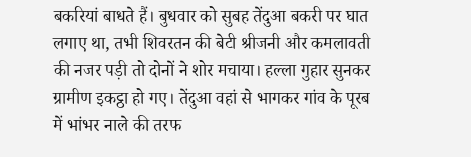बकरियां बाधते हैं। बुधवार को सुबह तेंदुआ बकरी पर घात लगाए था, तभी शिवरतन की बेटी श्रीजनी और कमलावती की नजर पड़ी तो दोनों ने शोर मचाया। हल्ला गुहार सुनकर ग्रामीण इकट्ठा हो गए। तेंदुआ वहां से भागकर गांव के पूरब में भांभर नाले की तरफ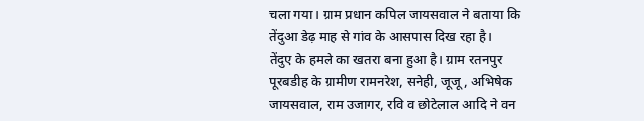चला गया। ग्राम प्रधान कपिल जायसवाल ने बताया कि तेंदुआ डेढ़ माह से गांव के आसपास दिख रहा है।
तेंदुए के हमले का खतरा बना हुआ है। ग्राम रतनपुर पूरबडीह के ग्रामीण रामनरेश, सनेही, जूजू, अभिषेक जायसवाल, राम उजागर, रवि व छोटेलाल आदि ने वन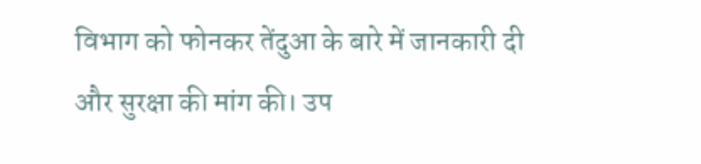विभाग को फोनकर तेंदुआ के बारे में जानकारी दी और सुरक्षा की मांग की। उप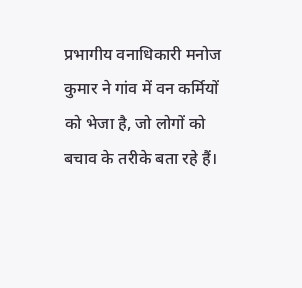प्रभागीय वनाधिकारी मनोज कुमार ने गांव में वन कर्मियों को भेजा है, जो लोगों को बचाव के तरीके बता रहे हैं।